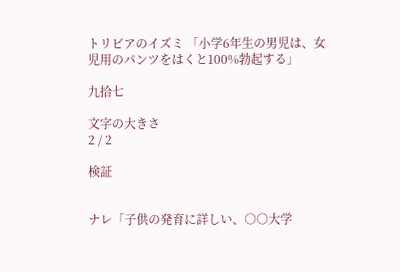トリビアのイズミ 「小学6年生の男児は、女児用のパンツをはくと100%勃起する」

九拾七

文字の大きさ
2 / 2

検証


ナレ「子供の発育に詳しい、○○大学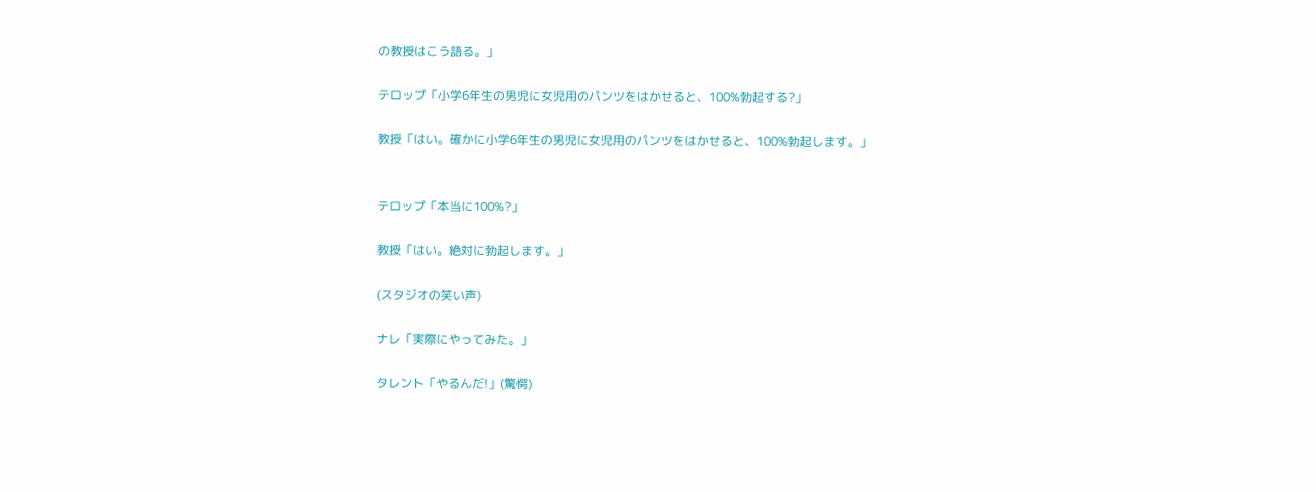の教授はこう語る。」

テロップ「小学6年生の男児に女児用のパンツをはかせると、100%勃起する?」

教授「はい。確かに小学6年生の男児に女児用のパンツをはかせると、100%勃起します。」


テロップ「本当に100%?」

教授「はい。絶対に勃起します。」

(スタジオの笑い声)

ナレ「実際にやってみた。」

タレント「やるんだ!」(驚愕)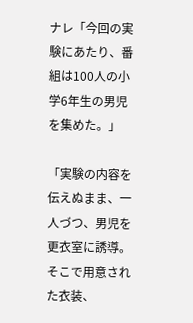ナレ「今回の実験にあたり、番組は100人の小学6年生の男児を集めた。」

「実験の内容を伝えぬまま、一人づつ、男児を更衣室に誘導。そこで用意された衣装、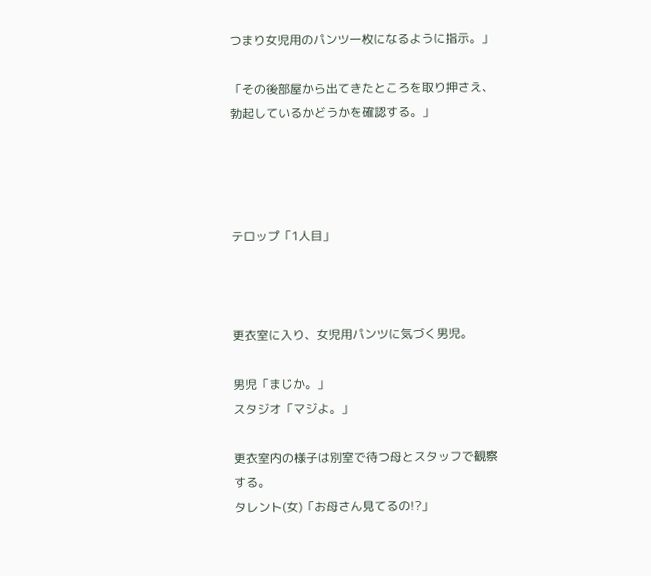つまり女児用のパンツ一枚になるように指示。」

「その後部屋から出てきたところを取り押さえ、勃起しているかどうかを確認する。」




テロップ「1人目」



更衣室に入り、女児用パンツに気づく男児。

男児「まじか。」
スタジオ「マジよ。」

更衣室内の様子は別室で待つ母とスタッフで観察する。
タレント(女)「お母さん見てるの!?」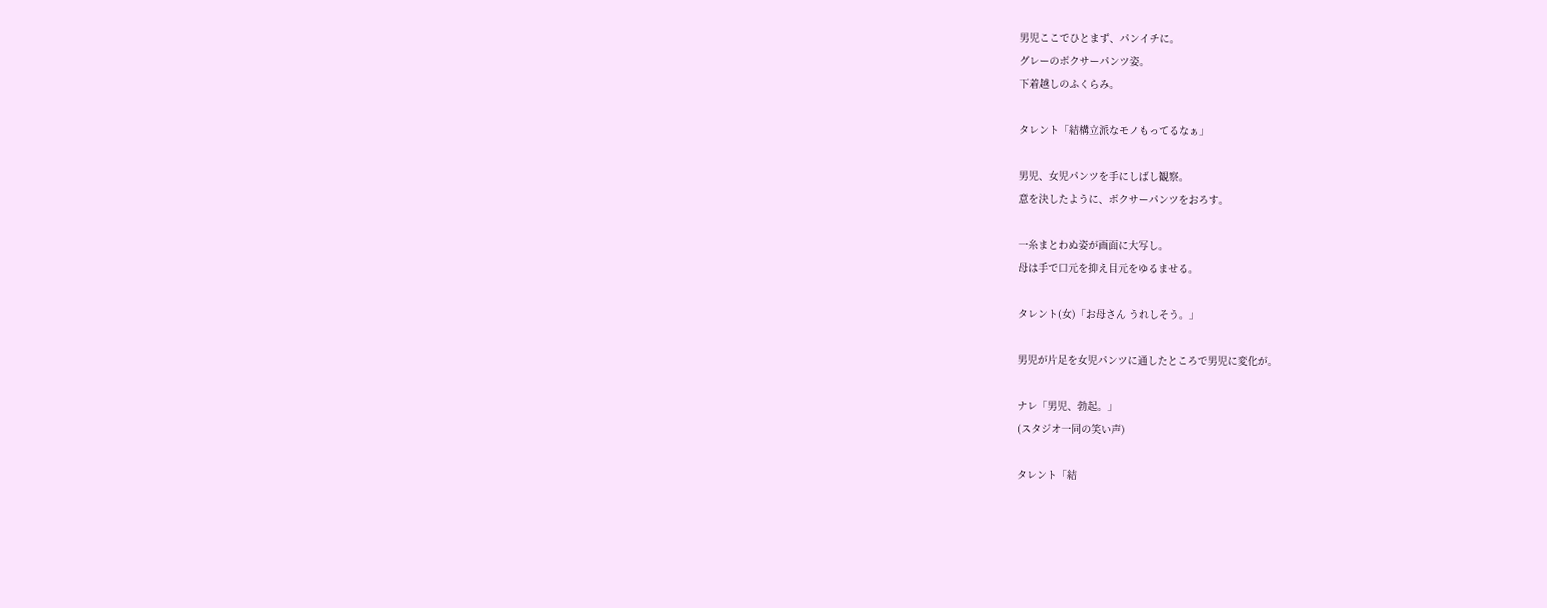男児ここでひとまず、パンイチに。
グレーのボクサーパンツ姿。
下着越しのふくらみ。

タレント「結構立派なモノもってるなぁ」

男児、女児パンツを手にしばし観察。
意を決したように、ボクサーパンツをおろす。

一糸まとわぬ姿が画面に大写し。
母は手で口元を抑え目元をゆるませる。

タレント(女)「お母さん うれしそう。」

男児が片足を女児パンツに通したところで男児に変化が。

ナレ「男児、勃起。」
(スタジオ一同の笑い声)

タレント「結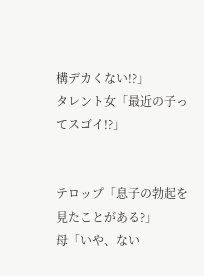構デカくない!?」
タレント女「最近の子ってスゴイ!?」


テロップ「息子の勃起を見たことがある?」
母「いや、ない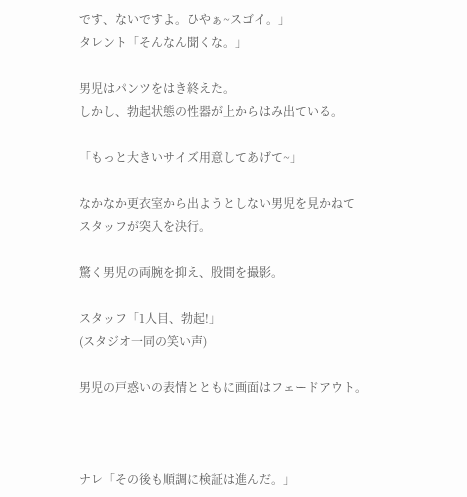です、ないですよ。ひやぁ~スゴイ。」
タレント「そんなん聞くな。」

男児はパンツをはき終えた。
しかし、勃起状態の性器が上からはみ出ている。

「もっと大きいサイズ用意してあげて~」

なかなか更衣室から出ようとしない男児を見かねて
スタッフが突入を決行。

驚く男児の両腕を抑え、股間を撮影。

スタッフ「1人目、勃起!」
(スタジオ一同の笑い声)

男児の戸惑いの表情とともに画面はフェードアウト。



ナレ「その後も順調に検証は進んだ。」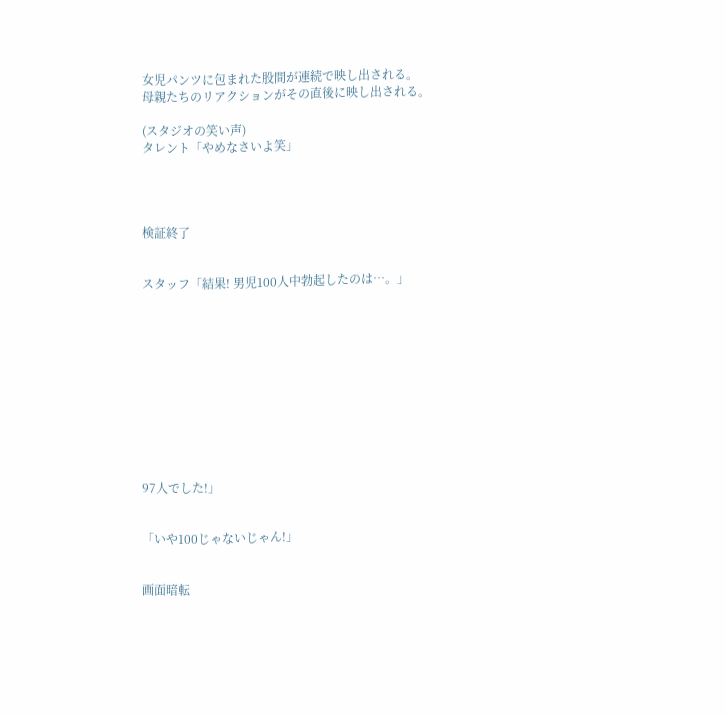女児パンツに包まれた股間が連続で映し出される。
母親たちのリアクションがその直後に映し出される。

(スタジオの笑い声)
タレント「やめなさいよ笑」




検証終了


スタッフ「結果! 男児100人中勃起したのは…。」











97人でした!」


「いや100じゃないじゃん!」


画面暗転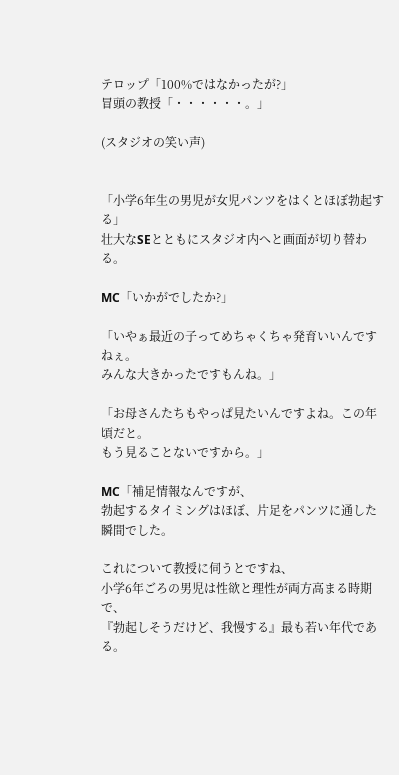テロップ「100%ではなかったが?」
冒頭の教授「・・・・・・。」

(スタジオの笑い声)


「小学6年生の男児が女児パンツをはくとほぼ勃起する」
壮大なSEとともにスタジオ内へと画面が切り替わる。

MC「いかがでしたか?」

「いやぁ最近の子ってめちゃくちゃ発育いいんですねぇ。
みんな大きかったですもんね。」

「お母さんたちもやっぱ見たいんですよね。この年頃だと。
もう見ることないですから。」

MC「補足情報なんですが、
勃起するタイミングはほぼ、片足をパンツに通した瞬間でした。

これについて教授に伺うとですね、
小学6年ごろの男児は性欲と理性が両方高まる時期で、
『勃起しそうだけど、我慢する』最も若い年代である。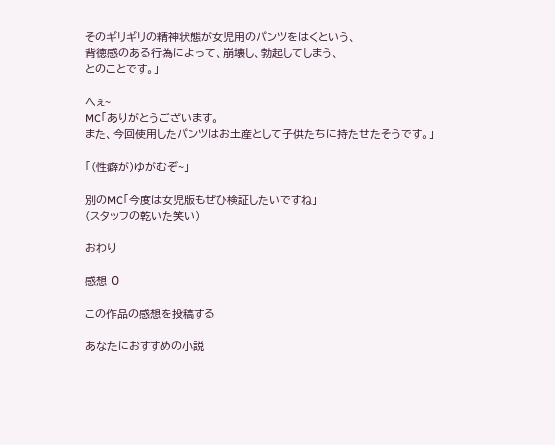そのギリギリの精神状態が女児用のパンツをはくという、
背徳感のある行為によって、崩壊し、勃起してしまう、
とのことです。」

へぇ~
MC「ありがとうございます。
また、今回使用したパンツはお土産として子供たちに持たせたそうです。」

「(性癖が)ゆがむぞ~」

別のMC「今度は女児版もぜひ検証したいですね」
(スタッフの乾いた笑い)

おわり

感想 0

この作品の感想を投稿する

あなたにおすすめの小説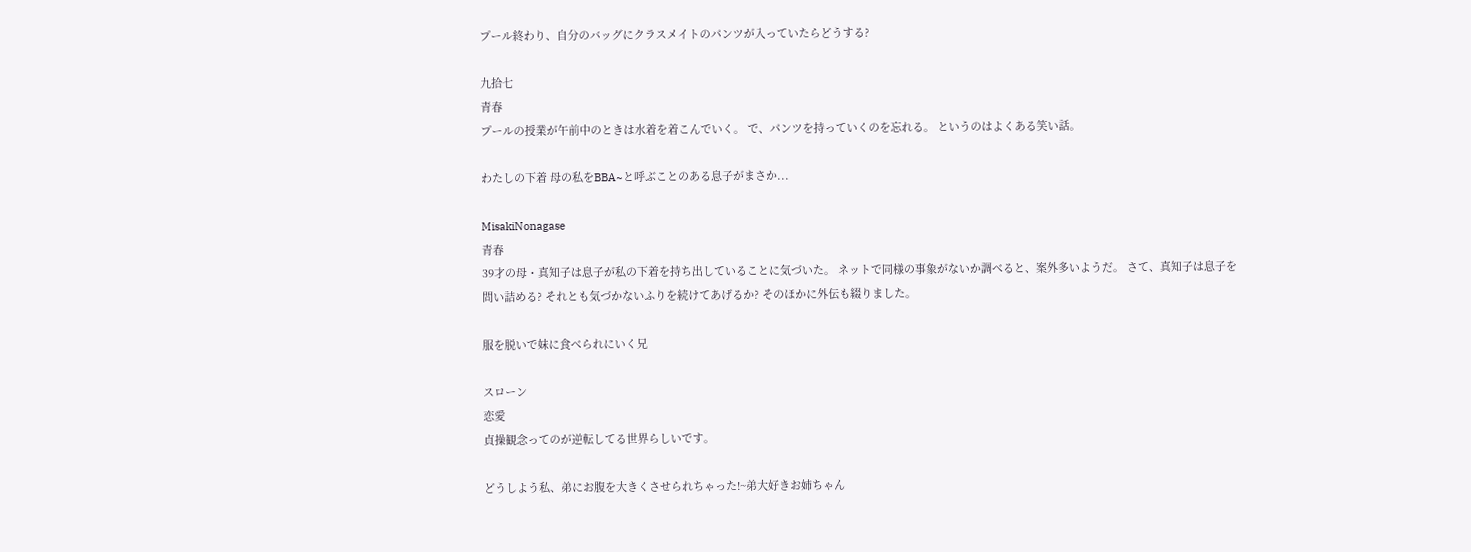プール終わり、自分のバッグにクラスメイトのパンツが入っていたらどうする?

九拾七
青春
プールの授業が午前中のときは水着を着こんでいく。 で、パンツを持っていくのを忘れる。 というのはよくある笑い話。

わたしの下着 母の私をBBA~と呼ぶことのある息子がまさか...

MisakiNonagase
青春
39才の母・真知子は息子が私の下着を持ち出していることに気づいた。 ネットで同様の事象がないか調べると、案外多いようだ。 さて、真知子は息子を問い詰める? それとも気づかないふりを続けてあげるか? そのほかに外伝も綴りました。

服を脱いで妹に食べられにいく兄

スローン
恋愛
貞操観念ってのが逆転してる世界らしいです。

どうしよう私、弟にお腹を大きくさせられちゃった!~弟大好きお姉ちゃん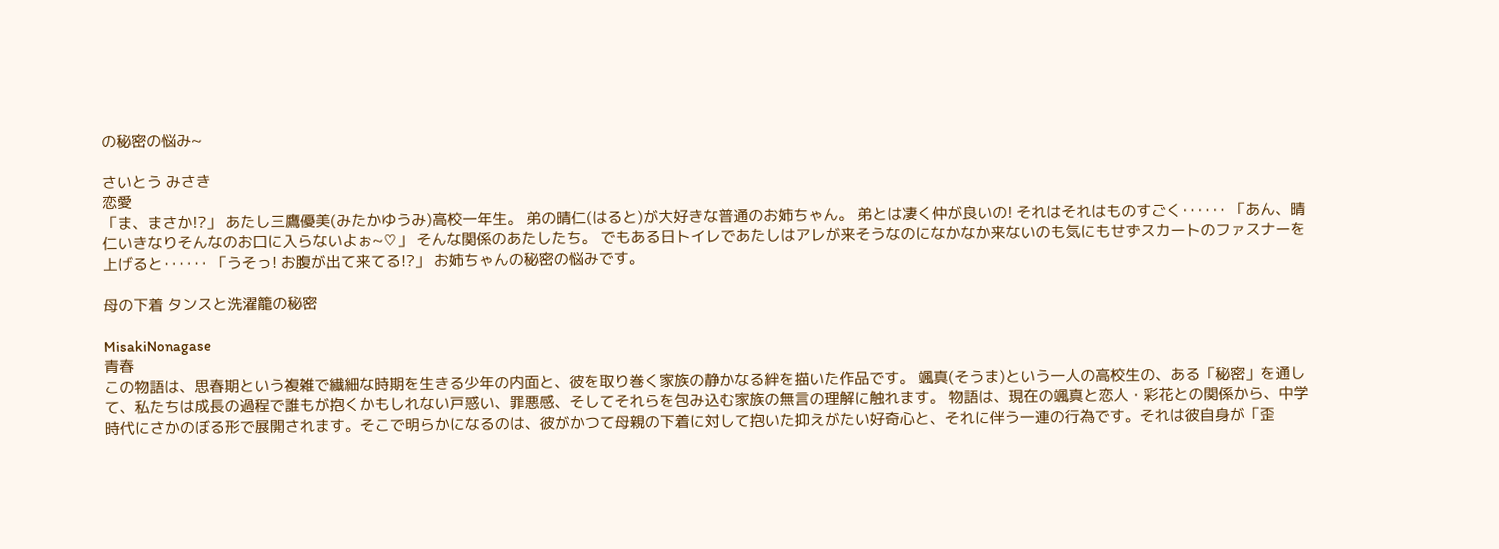の秘密の悩み~

さいとう みさき
恋愛
「ま、まさか!?」 あたし三鷹優美(みたかゆうみ)高校一年生。 弟の晴仁(はると)が大好きな普通のお姉ちゃん。 弟とは凄く仲が良いの! それはそれはものすごく‥‥‥ 「あん、晴仁いきなりそんなのお口に入らないよぉ~♡」 そんな関係のあたしたち。 でもある日トイレであたしはアレが来そうなのになかなか来ないのも気にもせずスカートのファスナーを上げると‥‥‥ 「うそっ! お腹が出て来てる!?」 お姉ちゃんの秘密の悩みです。

母の下着 タンスと洗濯籠の秘密

MisakiNonagase
青春
この物語は、思春期という複雑で繊細な時期を生きる少年の内面と、彼を取り巻く家族の静かなる絆を描いた作品です。 颯真(そうま)という一人の高校生の、ある「秘密」を通して、私たちは成長の過程で誰もが抱くかもしれない戸惑い、罪悪感、そしてそれらを包み込む家族の無言の理解に触れます。 物語は、現在の颯真と恋人・彩花との関係から、中学時代にさかのぼる形で展開されます。そこで明らかになるのは、彼がかつて母親の下着に対して抱いた抑えがたい好奇心と、それに伴う一連の行為です。それは彼自身が「歪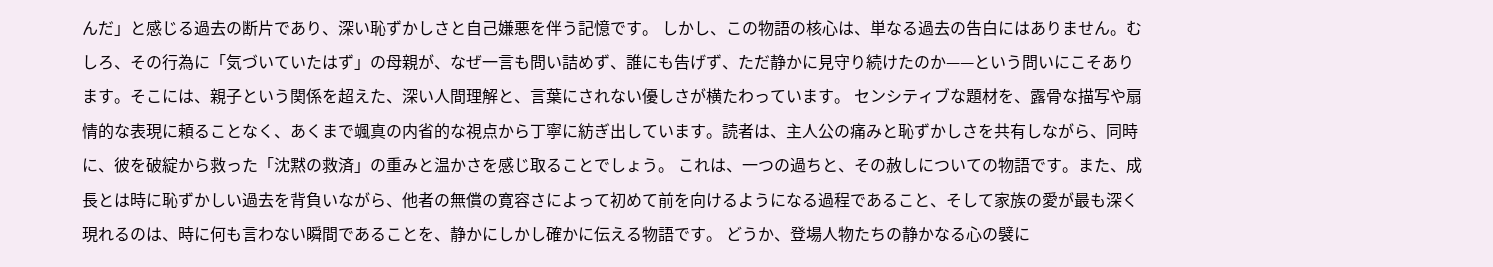んだ」と感じる過去の断片であり、深い恥ずかしさと自己嫌悪を伴う記憶です。 しかし、この物語の核心は、単なる過去の告白にはありません。むしろ、その行為に「気づいていたはず」の母親が、なぜ一言も問い詰めず、誰にも告げず、ただ静かに見守り続けたのか——という問いにこそあります。そこには、親子という関係を超えた、深い人間理解と、言葉にされない優しさが横たわっています。 センシティブな題材を、露骨な描写や扇情的な表現に頼ることなく、あくまで颯真の内省的な視点から丁寧に紡ぎ出しています。読者は、主人公の痛みと恥ずかしさを共有しながら、同時に、彼を破綻から救った「沈黙の救済」の重みと温かさを感じ取ることでしょう。 これは、一つの過ちと、その赦しについての物語です。また、成長とは時に恥ずかしい過去を背負いながら、他者の無償の寛容さによって初めて前を向けるようになる過程であること、そして家族の愛が最も深く現れるのは、時に何も言わない瞬間であることを、静かにしかし確かに伝える物語です。 どうか、登場人物たちの静かなる心の襞に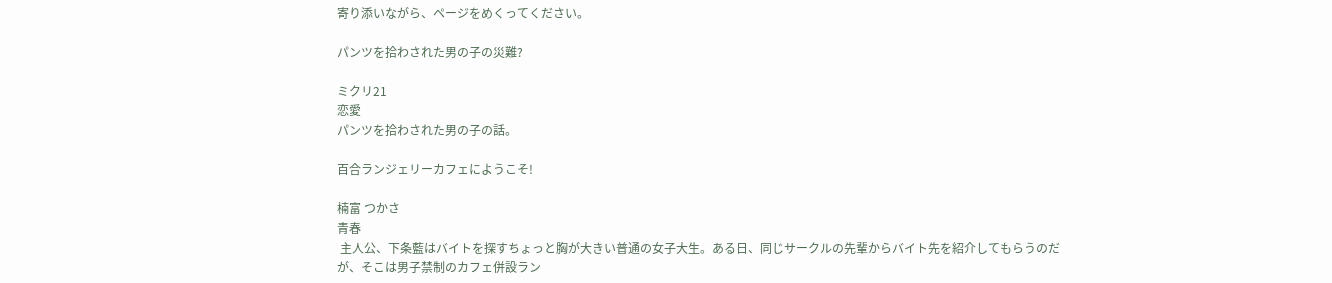寄り添いながら、ページをめくってください。

パンツを拾わされた男の子の災難?

ミクリ21
恋愛
パンツを拾わされた男の子の話。

百合ランジェリーカフェにようこそ!

楠富 つかさ
青春
 主人公、下条藍はバイトを探すちょっと胸が大きい普通の女子大生。ある日、同じサークルの先輩からバイト先を紹介してもらうのだが、そこは男子禁制のカフェ併設ラン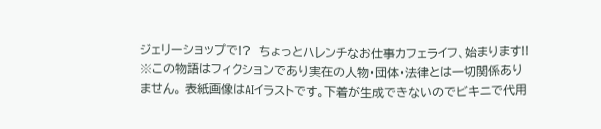ジェリーショップで!?  ちょっとハレンチなお仕事カフェライフ、始まります!! ※この物語はフィクションであり実在の人物・団体・法律とは一切関係ありません。 表紙画像はAIイラストです。下着が生成できないのでビキニで代用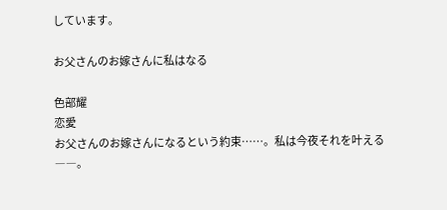しています。

お父さんのお嫁さんに私はなる

色部耀
恋愛
お父さんのお嫁さんになるという約束……。私は今夜それを叶える――。